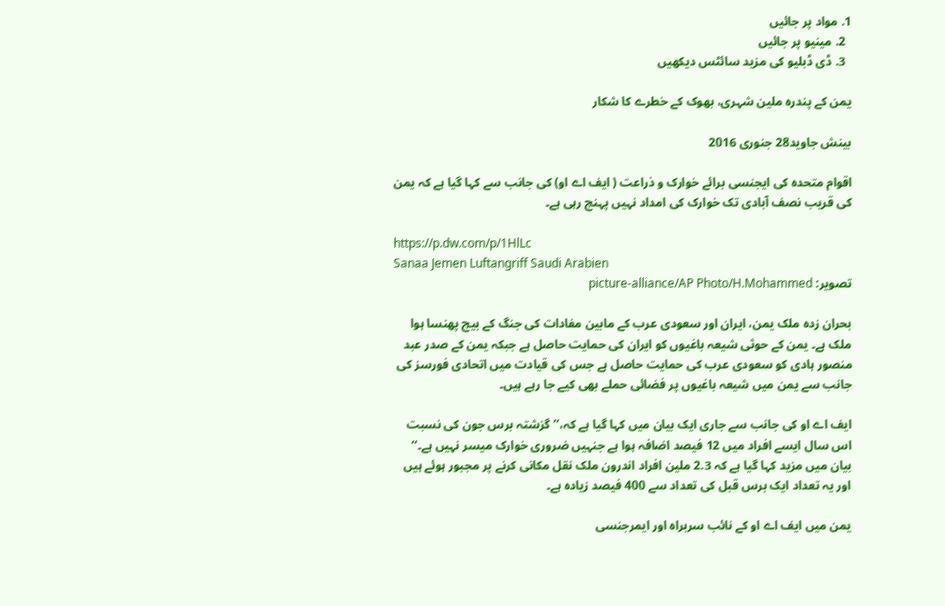1. مواد پر جائیں
  2. مینیو پر جائیں
  3. ڈی ڈبلیو کی مزید سائٹس دیکھیں

یمن کے پندرہ ملین شہری، بھوک کے خطرے کا شکار

بینش جاوید28 جنوری 2016

اقوام متحدہ کی ایجنسی برائے خوارک و ذراعت ( ایف اے او) کی جانب سے کہا گیا ہے کہ یمن کی قریب نصف آبادی تک خوارک کی امداد نہیں پہنچ رہی ہے۔

https://p.dw.com/p/1HlLc
Sanaa Jemen Luftangriff Saudi Arabien
تصویر: picture-alliance/AP Photo/H.Mohammed

بحران زدہ ملک یمن، ایران اور سعودی عرب کے مابین مفادات کی جنگ کے بیچ پھنسا ہوا ملک ہے۔ یمن کے حوثی شیعہ باغیوں کو ایران کی حمایت حاصل ہے جبکہ یمن کے صدر عبد منصور ہادی کو سعودی عرب کی حمایت حاصل ہے جس کی قیادت میں اتحادی فورسز کی جانب سے یمن میں شیعہ باغیوں پر فضائی حملے بھی کیے جا رہے ہیں۔

ایف اے او کی جانب سے جاری ایک بیان میں کہا گیا ہے کہ،’’ گزشتہ برس جون کی نسبت اس سال ایسے افراد میں 12 فیصد اضافہ ہوا ہے جنہیں ضروری خوارک میسر نہیں ہے۔‘‘ بیان میں مزید کہا گیا ہے کہ 2.3 ملین افراد اندرون ملک نقل مکانی کرنے پر مجبور ہوئے ہیں اور یہ تعداد ایک برس قبل کی تعداد سے 400 فیصد زیادہ ہے۔

یمن میں ایف اے او کے نائب سربراہ اور ایمرجنسی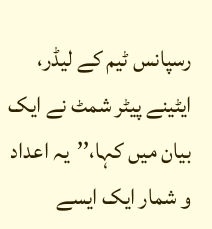رسپانس ٹیم کے لیڈر، ایٹینے پیٹر شمٹ نے ایک بیان میں کہا،’’یہ اعداد و شمار ایک ایسے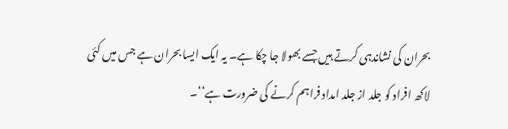بحران کی نشاندہی کرتے ہیں جسے بھولا جا چکا ہے۔ یہ ایک ایسا بحران ہے جس میں کئی لاکھ افراد کو جلد از جلد امداد فراہم کرنے کی ضرورت ہے‘‘۔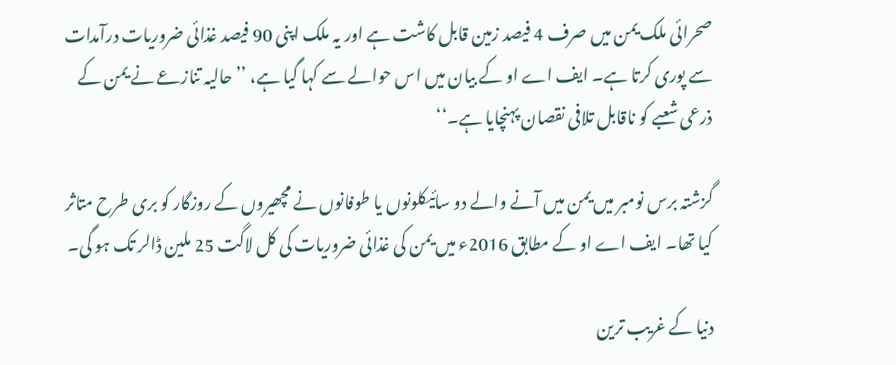صحرائی ملک یمن میں صرف 4 فیصد زمین قابل کاشت ہے اور یہ ملک اپنی 90 فیصد غذائی ضروریات درآمدات سے پوری کرتا ہے۔ ایف اے او کے بیان میں اس حوالے سے کہا گیا ہے، ’’حالیہ تنازعے نے یمن کے ذرعی شعبے کو ناقابل تلافی نقصان پہنچایا ہے۔‘‘

گزشتہ برس نومبر میں یمن میں آنے والے دو سائیکلونوں یا طوفانوں نے مچھیروں کے روزگار کو بری طرح متاثر کیا تھا۔ ایف اے او کے مطابق 2016ء میں یمن کی غذائی ضروریات کی کل لاگت 25 ملین ڈالر تک ہو گی۔

دنیا کے غریب ترین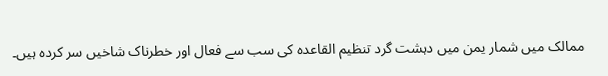ممالک میں شمار یمن میں دہشت گرد تنظیم القاعدہ کی سب سے فعال اور خطرناک شاخیں سر کردہ ہیں۔